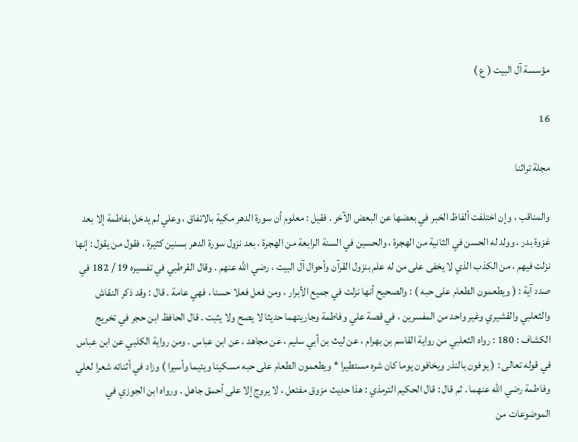مؤسسة آل البيت ( ع )

16

مجلة تراثنا

والمناقب ، وإن اختلفت ألفاظ الخبر في بعضها عن البعض الآخر . فقيل : معلوم أن سورة الدهر مكية بالاتفاق ، وعلي لم يدخل بفاطمة إلا بعد غزوة بدر ، وولد له الحسن في الثانية من الهجرة ، والحسين في السنة الرابعة من الهجرة ، بعد نزول سورة الدهر بسنين كثيرة ، فقول من يقول : إنها نزلت فيهم ، من الكذب الذي لا يخفى على من له علم بنزول القرآن وأحوال آل البيت ، رضي الله عنهم . وقال القرطبي في تفسيره 19 / 182 في صدد آية : ( ويطعمون الطعام على حبه ) : والصحيح أنها نزلت في جميع الأبرار ، ومن فعل فعلا حسنا ، فهي عامة . قال : وقد ذكر النقاش والثعلبي والقشيري وغير واحد من المفسرين ، في قصة علي وفاطمة وجاريتهما حديثا لا يصح ولا يثبت . قال الحافظ ابن حجر في تخريج الكشاف : 180 : رواه الثعلبي من رواية القاسم بن بهرام ، عن ليث بن أبي سليم ، عن مجاهد ، عن ابن عباس . ومن رواية الكلبي عن ابن عباس في قوله تعالى : ( يوفون بالنذر ويخافون يوما كان شره مستطيرا * ويطعمون الطعام على حبه مسكينا ويتيما وأسيرا ) وزاد في أثنائه شعرا لعلي وفاطمة رضي الله عنهما . ثم قال : قال الحكيم الترمذي : هذا حديث مزوق مفتعل ، لا يروج إلا على أحمق جاهل . ورواه ابن الجوزي في الموضوعات من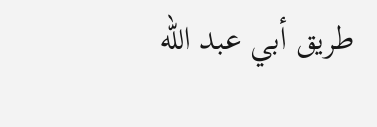طريق أبي عبد الله